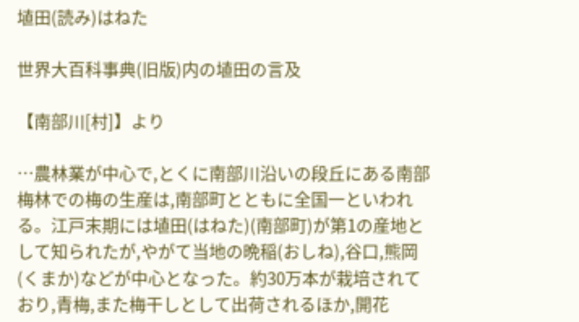埴田(読み)はねた

世界大百科事典(旧版)内の埴田の言及

【南部川[村]】より

…農林業が中心で,とくに南部川沿いの段丘にある南部梅林での梅の生産は,南部町とともに全国一といわれる。江戸末期には埴田(はねた)(南部町)が第1の産地として知られたが,やがて当地の晩稲(おしね),谷口,熊岡(くまか)などが中心となった。約30万本が栽培されており,青梅,また梅干しとして出荷されるほか,開花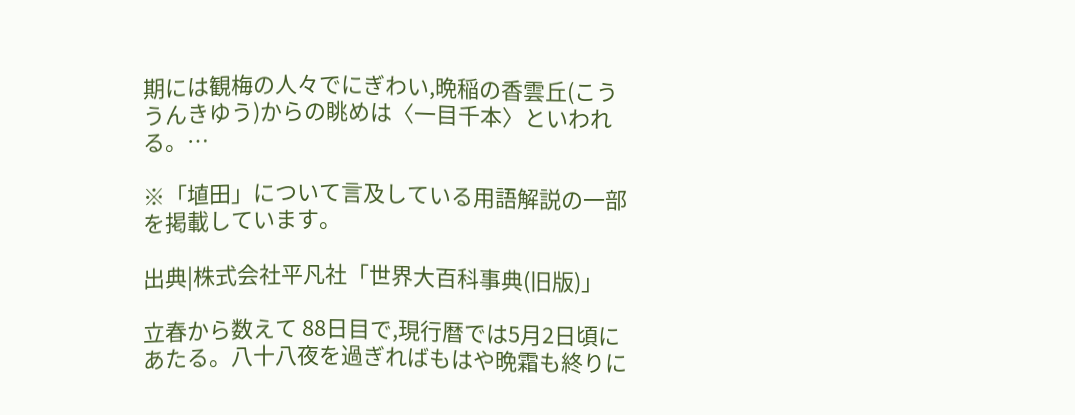期には観梅の人々でにぎわい,晩稲の香雲丘(こううんきゆう)からの眺めは〈一目千本〉といわれる。…

※「埴田」について言及している用語解説の一部を掲載しています。

出典|株式会社平凡社「世界大百科事典(旧版)」

立春から数えて 88日目で,現行暦では5月2日頃にあたる。八十八夜を過ぎればもはや晩霜も終りに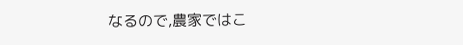なるので,農家ではこ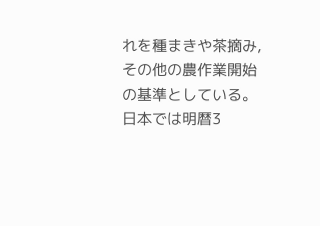れを種まきや茶摘み,その他の農作業開始の基準としている。日本では明暦3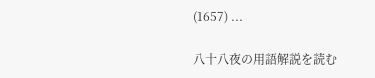(1657) ...

八十八夜の用語解説を読む